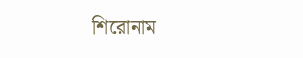শিরোনাম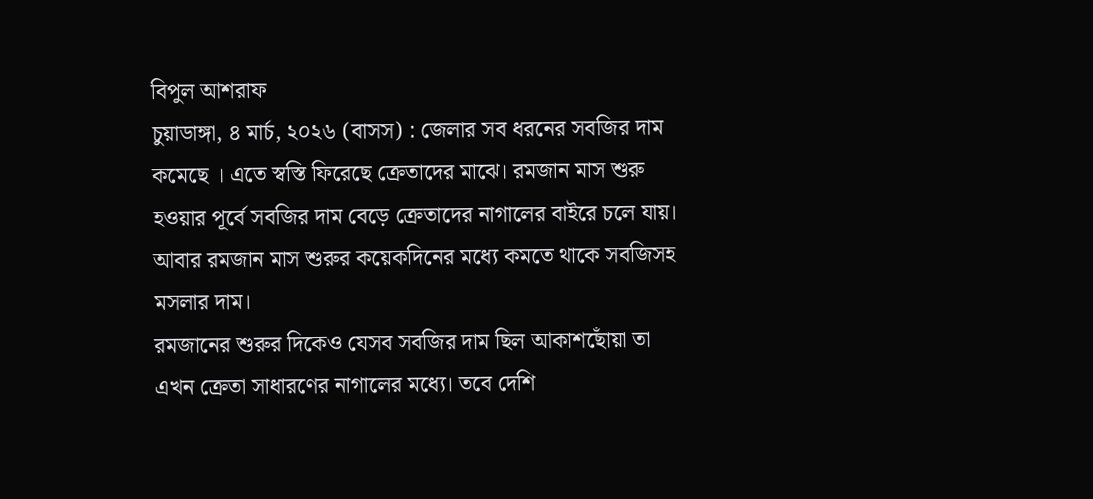বিপুল আশরাফ
চুয়াডাঙ্গা, ৪ মার্চ, ২০২৬ (বাসস) : জেলার সব ধরনের সবজির দাম কমেছে । এতে স্বস্তি ফিরেছে ক্রেতাদের মাঝে। রমজান মাস শুরু হওয়ার পূর্বে সবজির দাম বেড়ে ক্রেতাদের নাগালের বাইরে চলে যায়। আবার রমজান মাস শুরুর কয়েকদিনের মধ্যে কমতে থাকে সবজিসহ মসলার দাম।
রমজানের শুরুর দিকেও যেসব সবজির দাম ছিল আকাশছোঁয়া তা এখন ক্রেতা সাধারণের নাগালের মধ্যে। তবে দেশি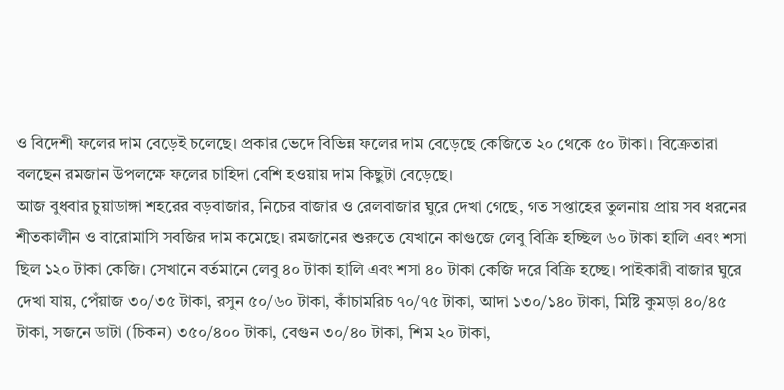ও বিদেশী ফলের দাম বেড়েই চলেছে। প্রকার ভেদে বিভিন্ন ফলের দাম বেড়েছে কেজিতে ২০ থেকে ৫০ টাকা। বিক্রেতারা বলছেন রমজান উপলক্ষে ফলের চাহিদা বেশি হওয়ায় দাম কিছুটা বেড়েছে।
আজ বুধবার চুয়াডাঙ্গা শহরের বড়বাজার, নিচের বাজার ও রেলবাজার ঘুরে দেখা গেছে, গত সপ্তাহের তুলনায় প্রায় সব ধরনের শীতকালীন ও বারোমাসি সবজির দাম কমেছে। রমজানের শুরুতে যেখানে কাগুজে লেবু বিক্রি হচ্ছিল ৬০ টাকা হালি এবং শসা ছিল ১২০ টাকা কেজি। সেখানে বর্তমানে লেবু ৪০ টাকা হালি এবং শসা ৪০ টাকা কেজি দরে বিক্রি হচ্ছে। পাইকারী বাজার ঘুরে দেখা যায়, পেঁয়াজ ৩০/৩৫ টাকা, রসুন ৫০/৬০ টাকা, কাঁচামরিচ ৭০/৭৫ টাকা, আদা ১৩০/১৪০ টাকা, মিষ্টি কুমড়া ৪০/৪৫ টাকা, সজনে ডাটা (চিকন) ৩৫০/৪০০ টাকা, বেগুন ৩০/৪০ টাকা, শিম ২০ টাকা,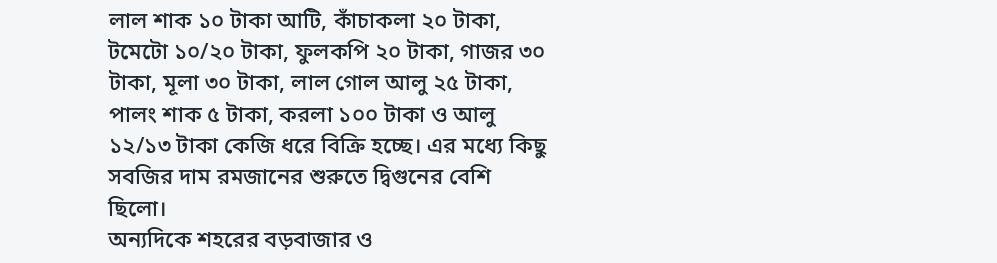লাল শাক ১০ টাকা আটি, কাঁচাকলা ২০ টাকা, টমেটো ১০/২০ টাকা, ফুলকপি ২০ টাকা, গাজর ৩০ টাকা, মূলা ৩০ টাকা, লাল গোল আলু ২৫ টাকা, পালং শাক ৫ টাকা, করলা ১০০ টাকা ও আলু ১২/১৩ টাকা কেজি ধরে বিক্রি হচ্ছে। এর মধ্যে কিছু সবজির দাম রমজানের শুরুতে দ্বিগুনের বেশি ছিলো।
অন্যদিকে শহরের বড়বাজার ও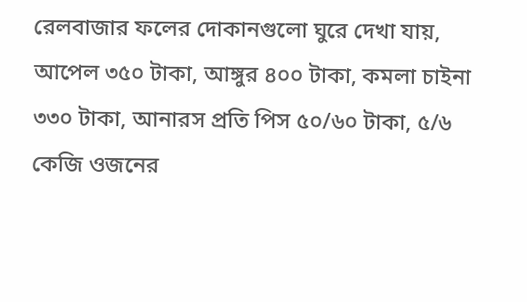রেলবাজার ফলের দোকানগুলো ঘুরে দেখা যায়, আপেল ৩৫০ টাকা, আঙ্গুর ৪০০ টাকা, কমলা চাইনা ৩৩০ টাকা, আনারস প্রতি পিস ৫০/৬০ টাকা, ৫/৬ কেজি ওজনের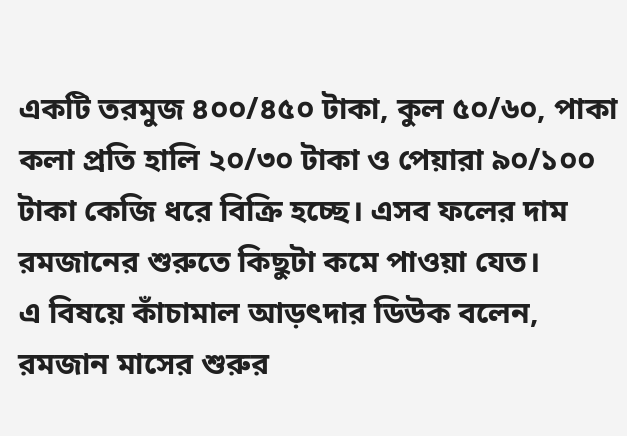একটি তরমুজ ৪০০/৪৫০ টাকা, কুল ৫০/৬০, পাকা কলা প্রতি হালি ২০/৩০ টাকা ও পেয়ারা ৯০/১০০ টাকা কেজি ধরে বিক্রি হচ্ছে। এসব ফলের দাম রমজানের শুরুতে কিছুটা কমে পাওয়া যেত।
এ বিষয়ে কাঁচামাল আড়ৎদার ডিউক বলেন, রমজান মাসের শুরুর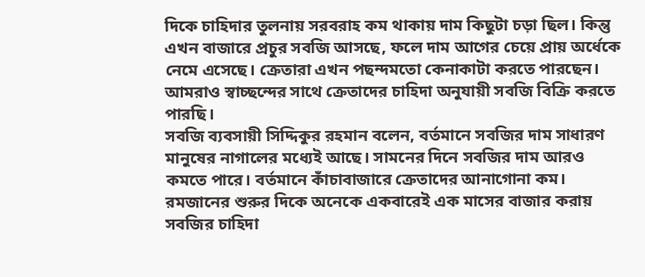দিকে চাহিদার তুলনায় সরবরাহ কম থাকায় দাম কিছুটা চড়া ছিল। কিন্তু এখন বাজারে প্রচুর সবজি আসছে, ফলে দাম আগের চেয়ে প্রায় অর্ধেকে নেমে এসেছে। ক্রেতারা এখন পছন্দমতো কেনাকাটা করতে পারছেন। আমরাও স্বাচ্ছন্দের সাথে ক্রেতাদের চাহিদা অনুযায়ী সবজি বিক্রি করতে পারছি।
সবজি ব্যবসায়ী সিদ্দিকুর রহমান বলেন, বর্তমানে সবজির দাম সাধারণ মানুষের নাগালের মধ্যেই আছে। সামনের দিনে সবজির দাম আরও কমতে পারে। বর্তমানে কাঁচাবাজারে ক্রেতাদের আনাগোনা কম। রমজানের শুরুর দিকে অনেকে একবারেই এক মাসের বাজার করায় সবজির চাহিদা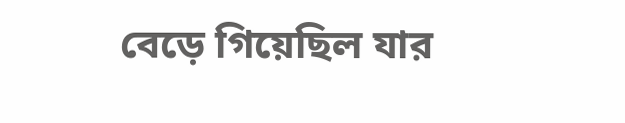বেড়ে গিয়েছিল যার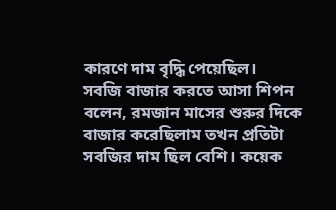কারণে দাম বৃদ্ধি পেয়েছিল।
সবজি বাজার করতে আসা শিপন বলেন, রমজান মাসের শুরুর দিকে বাজার করেছিলাম তখন প্রতিটা সবজির দাম ছিল বেশি। কয়েক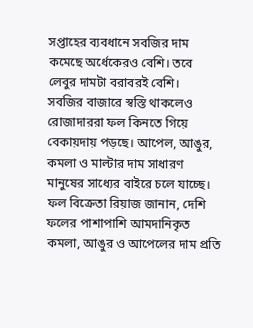সপ্তাহের ব্যবধানে সবজির দাম কমেছে অর্ধেকেরও বেশি। তবে লেবুর দামটা বরাবরই বেশি।
সবজির বাজারে স্বস্তি থাকলেও রোজাদাররা ফল কিনতে গিয়ে বেকায়দায় পড়ছে। আপেল, আঙুর, কমলা ও মাল্টার দাম সাধারণ মানুষের সাধ্যের বাইরে চলে যাচ্ছে। ফল বিক্রেতা রিয়াজ জানান, দেশি ফলের পাশাপাশি আমদানিকৃত কমলা, আঙুর ও আপেলের দাম প্রতি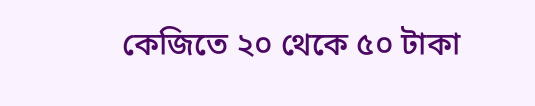কেজিতে ২০ থেকে ৫০ টাকা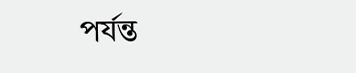পর্যন্ত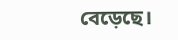বেড়েছে।